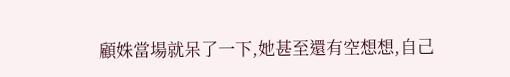顧姝當場就呆了一下,她甚至還有空想想,自己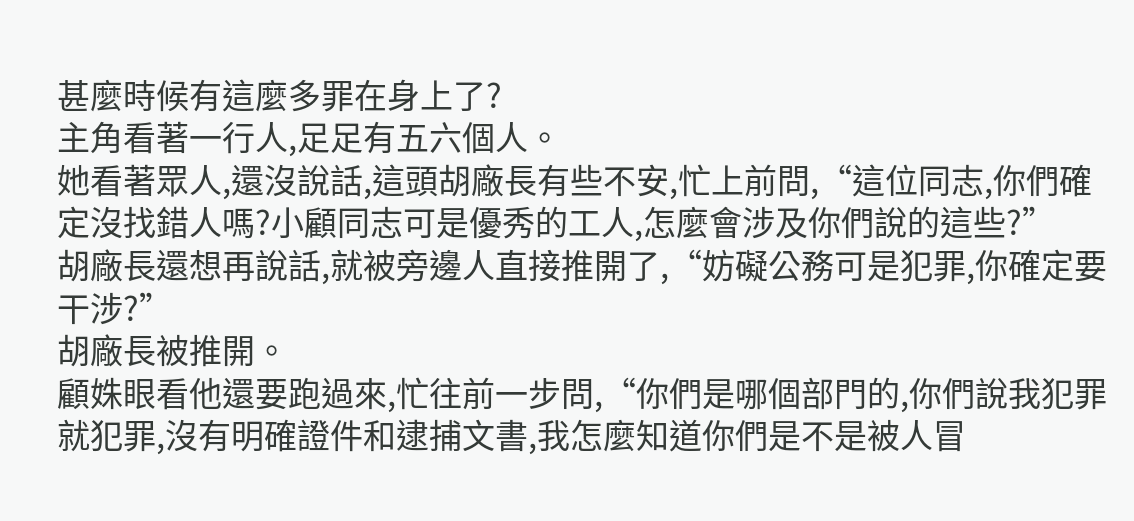甚麼時候有這麼多罪在身上了?
主角看著一行人,足足有五六個人。
她看著眾人,還沒說話,這頭胡廠長有些不安,忙上前問,“這位同志,你們確定沒找錯人嗎?小顧同志可是優秀的工人,怎麼會涉及你們說的這些?”
胡廠長還想再說話,就被旁邊人直接推開了,“妨礙公務可是犯罪,你確定要干涉?”
胡廠長被推開。
顧姝眼看他還要跑過來,忙往前一步問,“你們是哪個部門的,你們說我犯罪就犯罪,沒有明確證件和逮捕文書,我怎麼知道你們是不是被人冒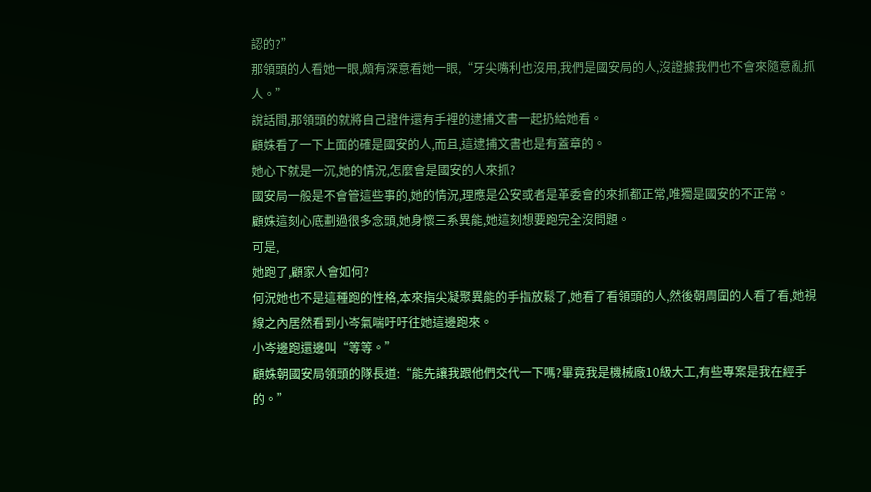認的?”
那領頭的人看她一眼,頗有深意看她一眼,“牙尖嘴利也沒用,我們是國安局的人,沒證據我們也不會來隨意亂抓人。”
說話間,那領頭的就將自己證件還有手裡的逮捕文書一起扔給她看。
顧姝看了一下上面的確是國安的人,而且,這逮捕文書也是有蓋章的。
她心下就是一沉,她的情況,怎麼會是國安的人來抓?
國安局一般是不會管這些事的,她的情況,理應是公安或者是革委會的來抓都正常,唯獨是國安的不正常。
顧姝這刻心底劃過很多念頭,她身懷三系異能,她這刻想要跑完全沒問題。
可是,
她跑了,顧家人會如何?
何況她也不是這種跑的性格,本來指尖凝聚異能的手指放鬆了,她看了看領頭的人,然後朝周圍的人看了看,她視線之內居然看到小岑氣喘吁吁往她這邊跑來。
小岑邊跑還邊叫“等等。”
顧姝朝國安局領頭的隊長道:“能先讓我跟他們交代一下嗎?畢竟我是機械廠10級大工,有些專案是我在經手的。”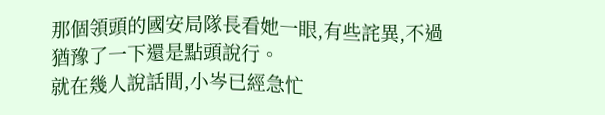那個領頭的國安局隊長看她一眼,有些詫異,不過猶豫了一下還是點頭說行。
就在幾人說話間,小岑已經急忙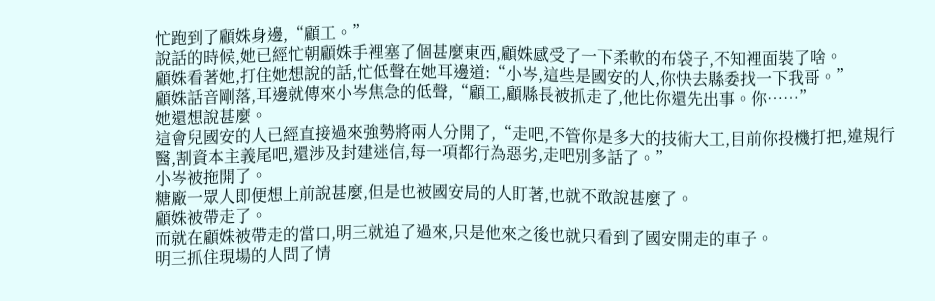忙跑到了顧姝身邊,“顧工。”
說話的時候,她已經忙朝顧姝手裡塞了個甚麼東西,顧姝感受了一下柔軟的布袋子,不知裡面裝了啥。
顧姝看著她,打住她想說的話,忙低聲在她耳邊道:“小岑,這些是國安的人,你快去縣委找一下我哥。”
顧姝話音剛落,耳邊就傳來小岑焦急的低聲,“顧工,顧縣長被抓走了,他比你還先出事。你……”
她還想說甚麼。
這會兒國安的人已經直接過來強勢將兩人分開了,“走吧,不管你是多大的技術大工,目前你投機打把,違規行醫,割資本主義尾吧,還涉及封建迷信,每一項都行為惡劣,走吧別多話了。”
小岑被拖開了。
糖廠一眾人即便想上前說甚麼,但是也被國安局的人盯著,也就不敢說甚麼了。
顧姝被帶走了。
而就在顧姝被帶走的當口,明三就追了過來,只是他來之後也就只看到了國安開走的車子。
明三抓住現場的人問了情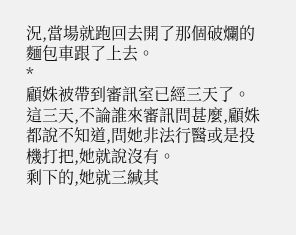況,當場就跑回去開了那個破爛的麵包車跟了上去。
*
顧姝被帶到審訊室已經三天了。
這三天,不論誰來審訊問甚麼,顧姝都說不知道,問她非法行醫或是投機打把,她就說沒有。
剩下的,她就三緘其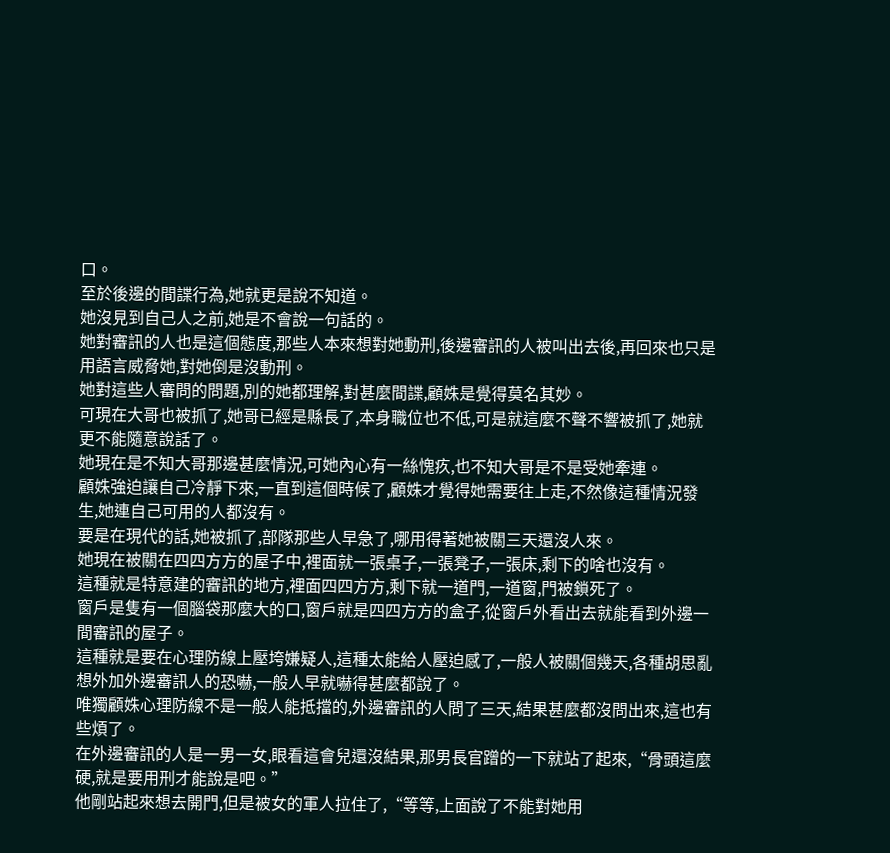口。
至於後邊的間諜行為,她就更是說不知道。
她沒見到自己人之前,她是不會說一句話的。
她對審訊的人也是這個態度,那些人本來想對她動刑,後邊審訊的人被叫出去後,再回來也只是用語言威脅她,對她倒是沒動刑。
她對這些人審問的問題,別的她都理解,對甚麼間諜,顧姝是覺得莫名其妙。
可現在大哥也被抓了,她哥已經是縣長了,本身職位也不低,可是就這麼不聲不響被抓了,她就更不能隨意說話了。
她現在是不知大哥那邊甚麼情況,可她內心有一絲愧疚,也不知大哥是不是受她牽連。
顧姝強迫讓自己冷靜下來,一直到這個時候了,顧姝才覺得她需要往上走,不然像這種情況發生,她連自己可用的人都沒有。
要是在現代的話,她被抓了,部隊那些人早急了,哪用得著她被關三天還沒人來。
她現在被關在四四方方的屋子中,裡面就一張桌子,一張凳子,一張床,剩下的啥也沒有。
這種就是特意建的審訊的地方,裡面四四方方,剩下就一道門,一道窗,門被鎖死了。
窗戶是隻有一個腦袋那麼大的口,窗戶就是四四方方的盒子,從窗戶外看出去就能看到外邊一間審訊的屋子。
這種就是要在心理防線上壓垮嫌疑人,這種太能給人壓迫感了,一般人被關個幾天,各種胡思亂想外加外邊審訊人的恐嚇,一般人早就嚇得甚麼都說了。
唯獨顧姝心理防線不是一般人能抵擋的,外邊審訊的人問了三天,結果甚麼都沒問出來,這也有些煩了。
在外邊審訊的人是一男一女,眼看這會兒還沒結果,那男長官蹭的一下就站了起來,“骨頭這麼硬,就是要用刑才能說是吧。”
他剛站起來想去開門,但是被女的軍人拉住了,“等等,上面說了不能對她用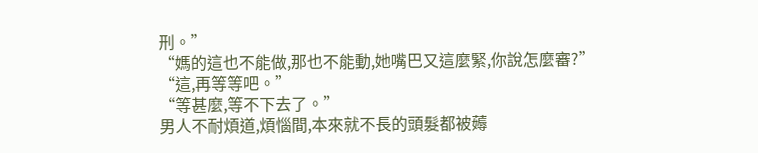刑。”
“媽的這也不能做,那也不能動,她嘴巴又這麼緊,你說怎麼審?”
“這,再等等吧。”
“等甚麼,等不下去了。”
男人不耐煩道,煩惱間,本來就不長的頭髮都被薅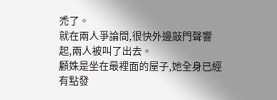禿了。
就在兩人爭論間,很快外邊敲門聲響起,兩人被叫了出去。
顧姝是坐在最裡面的屋子,她全身已經有點發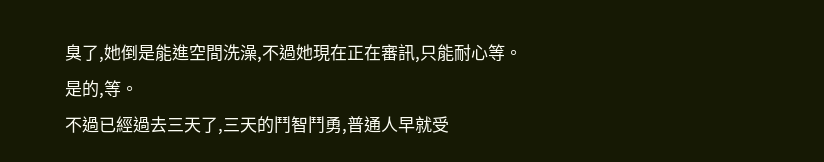臭了,她倒是能進空間洗澡,不過她現在正在審訊,只能耐心等。
是的,等。
不過已經過去三天了,三天的鬥智鬥勇,普通人早就受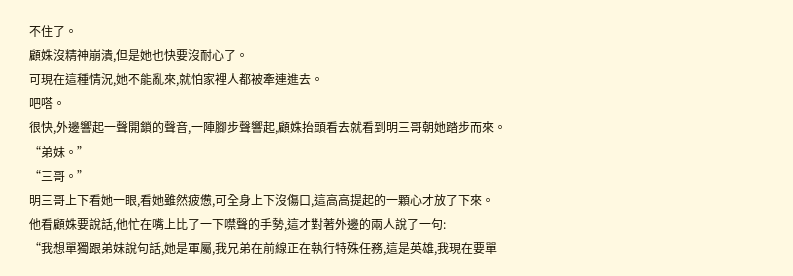不住了。
顧姝沒精神崩潰,但是她也快要沒耐心了。
可現在這種情況,她不能亂來,就怕家裡人都被牽連進去。
吧嗒。
很快,外邊響起一聲開鎖的聲音,一陣腳步聲響起,顧姝抬頭看去就看到明三哥朝她踏步而來。
“弟妹。”
“三哥。”
明三哥上下看她一眼,看她雖然疲憊,可全身上下沒傷口,這高高提起的一顆心才放了下來。
他看顧姝要說話,他忙在嘴上比了一下噤聲的手勢,這才對著外邊的兩人說了一句:
“我想單獨跟弟妹說句話,她是軍屬,我兄弟在前線正在執行特殊任務,這是英雄,我現在要單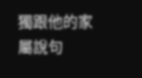獨跟他的家屬說句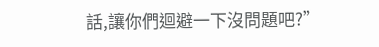話,讓你們迴避一下沒問題吧?”